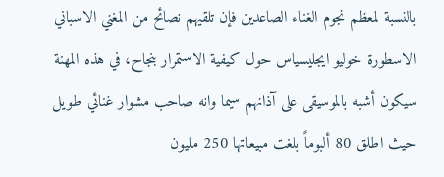بالنسبة لمعظم نجوم الغناء الصاعدين فإن تلقيهم نصائح من المغني الاسباني الاسطورة خوليو ايجليسياس حول كيفية الاستمرار بنجاح، في هذه المهنة سيكون أشبه بالموسيقى على آذانهم سيما وانه صاحب مشوار غنائي طويل حيث اطلق 80 ألبوماً بلغت مبيعاتها 250 مليون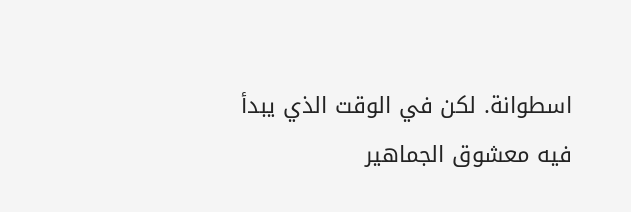اسطوانة. لكن في الوقت الذي يبدأ فيه معشوق الجماهير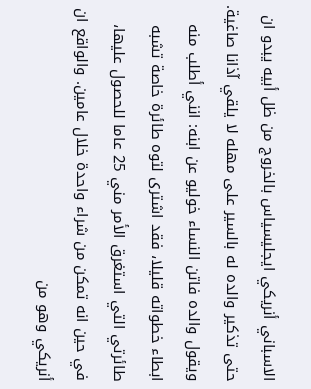الاسباني أنريكي ايجليسياس بالخروج من ظل أبيه يبدو ان حتى تذكير والده له بالسير على مهله لا يلقي آذانا صاغية. ويقول والده فاتن النساء خوليو عن ابنه: انني أطلب منه ابطاء خطواته قليلا، فقد اشترى لتوه طائرة خاصة تشبه طائرتي التي استغرق الأمر مني 25 عاما للحصول عليها، في حين انه تمكن من شراء واحدة خلال عامين. والواقع ان أنريكي وهو من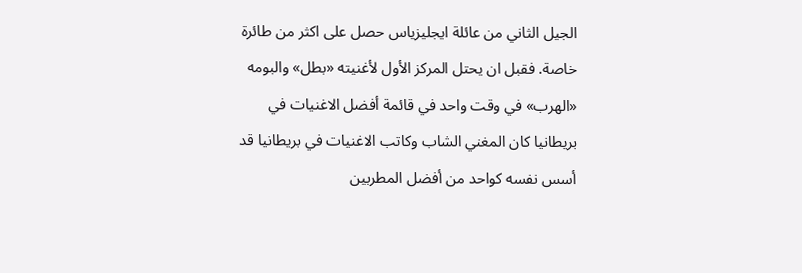الجيل الثاني من عائلة ايجليزياس حصل على اكثر من طائرة خاصة. فقبل ان يحتل المركز الأول لأغنيته «بطل» والبومه «الهرب» في وقت واحد في قائمة أفضل الاغنيات في بريطانيا كان المغني الشاب وكاتب الاغنيات في بريطانيا قد أسس نفسه كواحد من أفضل المطربين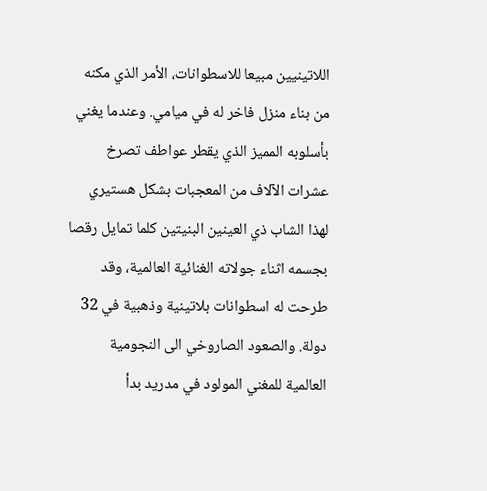اللاتينيين مبيعا للاسطوانات، الأمر الذي مكنه من بناء منزل فاخر له في ميامي. وعندما يغني بأسلوبه المميز الذي يقطر عواطف تصرخ عشرات الآلاف من المعجبات بشكل هستيري لهذا الشاب ذي العينين البنيتين كلما تمايل رقصا بجسمه اثناء جولاته الغنائية العالمية، وقد طرحت له اسطوانات بلاتينية وذهبية في 32 دولة. والصعود الصاروخي الى النجومية العالمية للمغني المولود في مدريد بدأ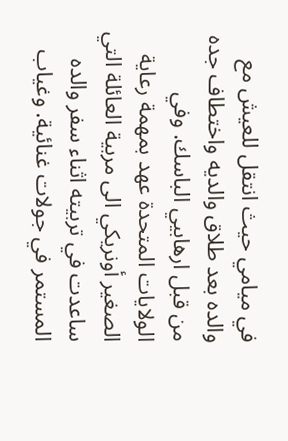في ميامي حيث انتقل للعيش مع والده بعد طلاق والديه واختطاف جده من قبل ارهابيي الباسك. وفي الولايات المتحدة عهد بمهمة رعاية الصغير أونريكي الى مربية العائلة التي ساعدت في تربيته اثناء سفر والده المستمر في جولات غنائية. وغياب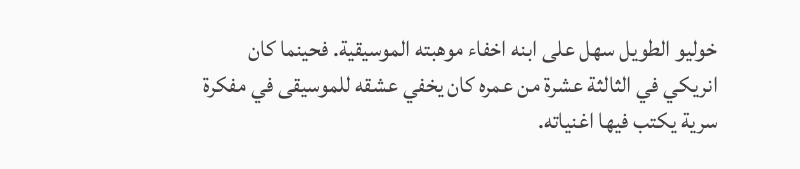خوليو الطويل سهل على ابنه اخفاء موهبته الموسيقية. فحينما كان انريكي في الثالثة عشرة من عمره كان يخفي عشقه للموسيقى في مفكرة سرية يكتب فيها اغنياته.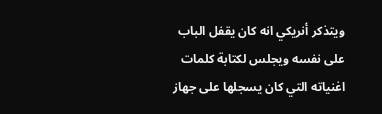ويتذكر أنريكي انه كان يقفل الباب على نفسه ويجلس لكتابة كلمات اغنياته التي كان يسجلها على جهاز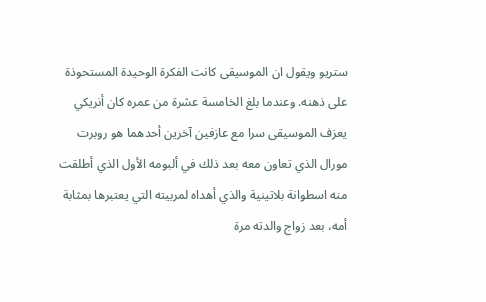ستريو ويقول ان الموسيقى كانت الفكرة الوحيدة المستحوذة على ذهنه. وعندما بلغ الخامسة عشرة من عمره كان أنريكي يعزف الموسيقى سرا مع عازفين آخرين أحدهما هو روبرت مورال الذي تعاون معه بعد ذلك في ألبومه الأول الذي أطلقت منه اسطوانة بلاتينية والذي أهداه لمربيته التي يعتبرها بمثابة أمه، بعد زواج والدته مرة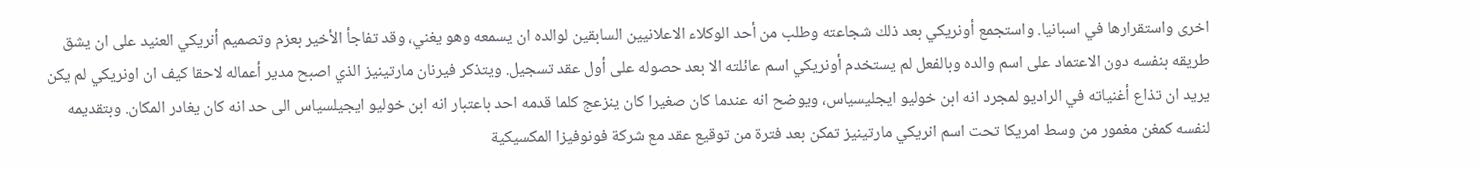اخرى واستقرارها في اسبانيا. واستجمع أونريكي بعد ذلك شجاعته وطلب من أحد الوكلاء الاعلانيين السابقين لوالده ان يسمعه وهو يغني، وقد تفاجأ الأخير بعزم وتصميم أنريكي العنيد على ان يشق طريقه بنفسه دون الاعتماد على اسم والده وبالفعل لم يستخدم أونريكي اسم عائلته الا بعد حصوله على أول عقد تسجيل. ويتذكر فيرنان مارتينيز الذي اصبح مدير أعماله لاحقا كيف ان اونريكي لم يكن يريد ان تذاع أغنياته في الراديو لمجرد انه ابن خوليو ايجليسياس، ويوضح انه عندما كان صغيرا كان ينزعج كلما قدمه احد باعتبار انه ابن خوليو ايجيلسياس الى حد انه كان يغادر المكان. وبتقديمه لنفسه كمغن مغمور من وسط امريكا تحت اسم انريكي مارتينيز تمكن بعد فترة من توقيع عقد مع شركة فونوفيزا المكسيكية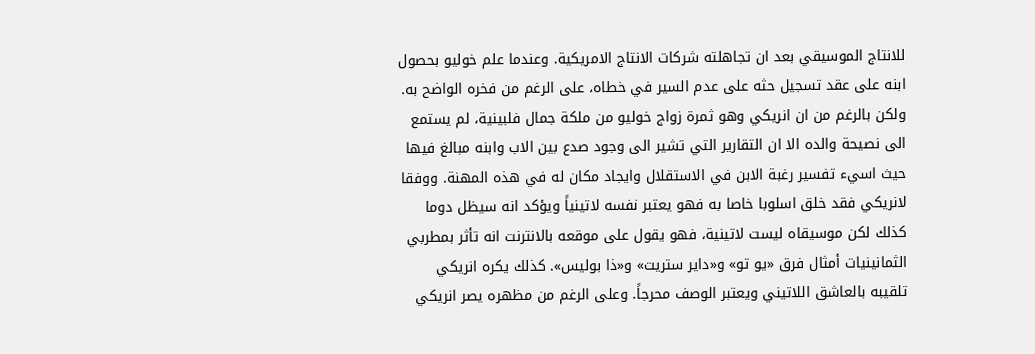للانتاج الموسيقي بعد ان تجاهلته شركات الانتاج الامريكية. وعندما علم خوليو بحصول ابنه على عقد تسجيل حثه على عدم السير في خطاه، على الرغم من فخره الواضح به. ولكن بالرغم من ان انريكي وهو ثمرة زواج خوليو من ملكة جمال فلبينية، لم يستمع الى نصيحة والده الا ان التقارير التي تشير الى وجود صدع بين الاب وابنه مبالغ فيها حيث اسيء تفسير رغبة الابن في الاستقلال وايجاد مكان له في هذه المهنة. ووفقا لانريكي فقد خلق اسلوبا خاصا به فهو يعتبر نفسه لاتينياً ويؤكد انه سيظل دوما كذلك لكن موسيقاه ليست لاتينية، فهو يقول على موقعه بالانترنت انه تأثر بمطربي الثمانينيات أمثال فرق «يو تو» و«داير ستريت» و«ذا بوليس». كذلك يكره انريكي تلقيبه بالعاشق اللاتيني ويعتبر الوصف محرجاً. وعلى الرغم من مظهره يصر انريكي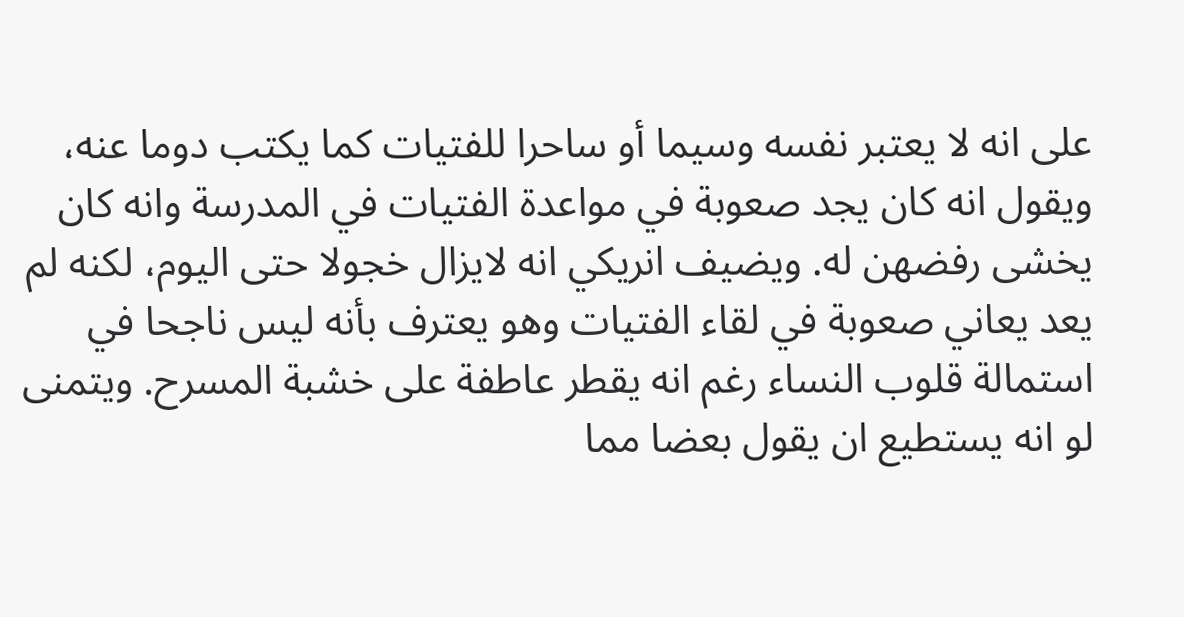على انه لا يعتبر نفسه وسيما أو ساحرا للفتيات كما يكتب دوما عنه، ويقول انه كان يجد صعوبة في مواعدة الفتيات في المدرسة وانه كان يخشى رفضهن له. ويضيف انريكي انه لايزال خجولا حتى اليوم، لكنه لم يعد يعاني صعوبة في لقاء الفتيات وهو يعترف بأنه ليس ناجحا في استمالة قلوب النساء رغم انه يقطر عاطفة على خشبة المسرح. ويتمنى لو انه يستطيع ان يقول بعضا مما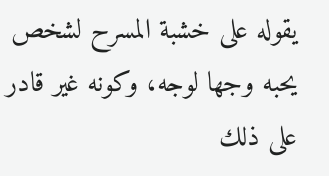يقوله على خشبة المسرح لشخص يحبه وجها لوجه، وكونه غير قادر على ذلك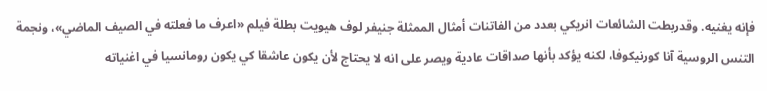فإنه يغنيه. وقدربطت الشائعات انريكي بعدد من الفاتنات أمثال الممثلة جنيفر لوف هيويت بطلة فيلم «اعرف ما فعلته في الصيف الماضي»، ونجمة التنس الروسية آنا كورنيكوفا، لكنه يؤكد بأنها صداقات عادية ويصر على انه لا يحتاج لأن يكون عاشقا كي يكون رومانسيا في اغنياته